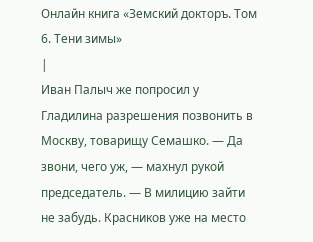Онлайн книга «Земский докторъ. Том 6. Тени зимы»
|
Иван Палыч же попросил у Гладилина разрешения позвонить в Москву, товарищу Семашко. — Да звони, чего уж, — махнул рукой председатель. — В милицию зайти не забудь. Красников уже на место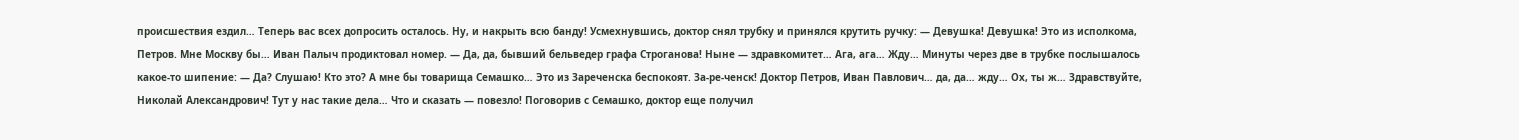происшествия ездил… Теперь вас всех допросить осталось. Ну, и накрыть всю банду! Усмехнувшись, доктор снял трубку и принялся крутить ручку: — Девушка! Девушка! Это из исполкома, Петров. Мне Москву бы… Иван Палыч продиктовал номер. — Да, да, бывший бельведер графа Строганова! Ныне — здравкомитет… Ага, ага… Жду… Минуты через две в трубке послышалось какое-то шипение: — Да? Слушаю! Кто это? А мне бы товарища Семашко… Это из Зареченска беспокоят. За-ре-ченск! Доктор Петров, Иван Павлович… да, да… жду… Ох, ты ж… Здравствуйте, Николай Александрович! Тут у нас такие дела… Что и сказать — повезло! Поговорив с Семашко, доктор еще получил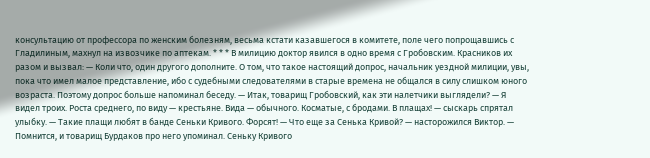консультацию от профессора по женским болезням, весьма кстати казавшегося в комитете, поле чего попрощавшись с Гладилиным, махнул на извозчике по аптекам. * * * В милицию доктор явился в одно время с Гробовским. Красников их разом и вызвал: — Коли что, один другого дополните. О том, что такое настоящий допрос, начальник уездной милиции, увы, пока что имел малое представление, ибо с судебными следователями в старые времена не общался в силу слишком юного возраста. Поэтому допрос больше напоминал беседу. — Итак, товарищ Гробовский, как эти налетчики выглядели? — Я видел троих. Роста среднего, по виду — крестьяне. Вида — обычного. Косматые, с бродами. В плащах! — сыскарь спрятал улыбку. — Такие плащи любят в банде Сеньки Кривого. Форсят! — Что еще за Сенька Кривой? — насторожился Виктор. — Помнится, и товарищ Бурдаков про него упоминал. Сеньку Кривого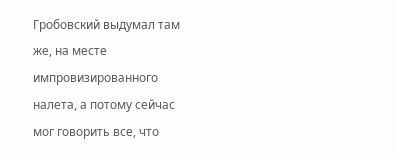Гробовский выдумал там же, на месте импровизированного налета, а потому сейчас мог говорить все, что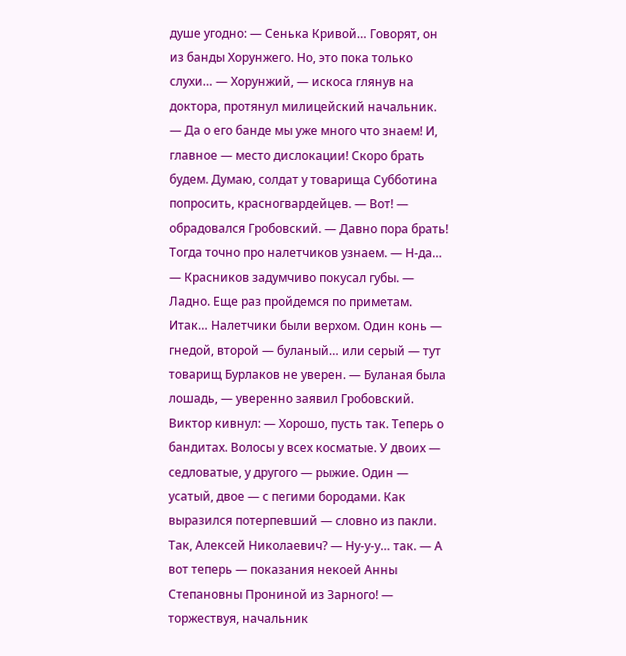душе угодно: — Сенька Кривой… Говорят, он из банды Хорунжего. Но, это пока только слухи… — Хорунжий, — искоса глянув на доктора, протянул милицейский начальник. — Да о его банде мы уже много что знаем! И, главное — место дислокации! Скоро брать будем. Думаю, солдат у товарища Субботина попросить, красногвардейцев. — Вот! — обрадовался Гробовский. — Давно пора брать! Тогда точно про налетчиков узнаем. — Н-да… — Красников задумчиво покусал губы. — Ладно. Еще раз пройдемся по приметам. Итак… Налетчики были верхом. Один конь — гнедой, второй — буланый… или серый — тут товарищ Бурлаков не уверен. — Буланая была лошадь, — уверенно заявил Гробовский. Виктор кивнул: — Хорошо, пусть так. Теперь о бандитах. Волосы у всех косматые. У двоих — седловатые, у другого — рыжие. Один — усатый, двое — с пегими бородами. Как выразился потерпевший — словно из пакли. Так, Алексей Николаевич? — Ну-у-у… так. — А вот теперь — показания некоей Анны Степановны Прониной из Зарного! — торжествуя, начальник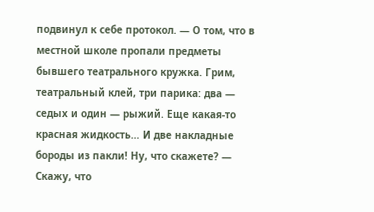подвинул к себе протокол. — О том, что в местной школе пропали предметы бывшего театрального кружка. Грим, театральный клей, три парика: два — седых и один — рыжий. Еще какая-то красная жидкость… И две накладные бороды из пакли! Ну, что скажете? — Скажу, что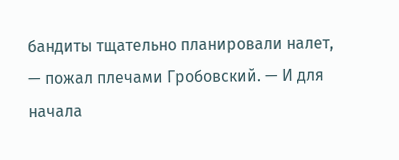бандиты тщательно планировали налет, — пожал плечами Гробовский. — И для начала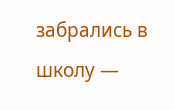забрались в школу —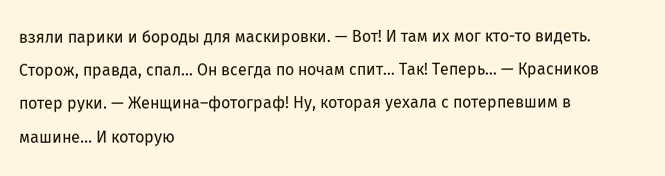взяли парики и бороды для маскировки. — Вот! И там их мог кто-то видеть. Сторож, правда, спал… Он всегда по ночам спит… Так! Теперь… — Красников потер руки. — Женщина–фотограф! Ну, которая уехала с потерпевшим в машине… И которую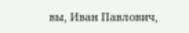вы, Иван Павлович,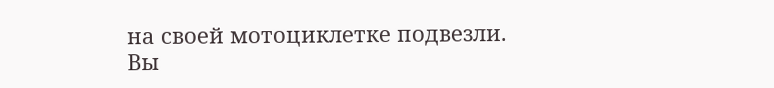на своей мотоциклетке подвезли. Вы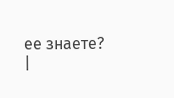ее знаете? |